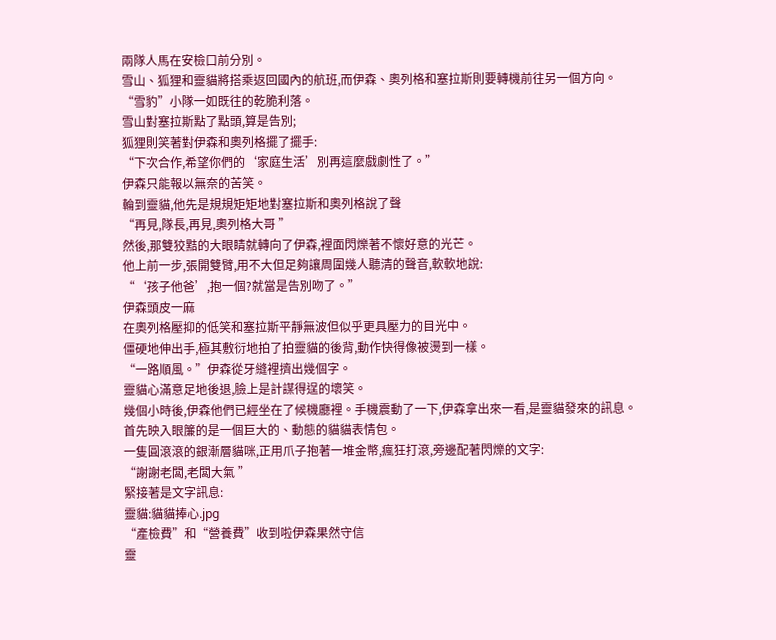兩隊人馬在安檢口前分別。
雪山、狐狸和靈貓將搭乘返回國內的航班,而伊森、奧列格和塞拉斯則要轉機前往另一個方向。
“雪豹”小隊一如既往的乾脆利落。
雪山對塞拉斯點了點頭,算是告別;
狐狸則笑著對伊森和奧列格擺了擺手:
“下次合作,希望你們的‘家庭生活’別再這麼戲劇性了。”
伊森只能報以無奈的苦笑。
輪到靈貓,他先是規規矩矩地對塞拉斯和奧列格說了聲
“再見,隊長,再見,奧列格大哥 ”
然後,那雙狡黠的大眼睛就轉向了伊森,裡面閃爍著不懷好意的光芒。
他上前一步,張開雙臂,用不大但足夠讓周圍幾人聽清的聲音,軟軟地說:
“‘孩子他爸’,抱一個?就當是告別吻了。”
伊森頭皮一麻
在奧列格壓抑的低笑和塞拉斯平靜無波但似乎更具壓力的目光中。
僵硬地伸出手,極其敷衍地拍了拍靈貓的後背,動作快得像被燙到一樣。
“一路順風。”伊森從牙縫裡擠出幾個字。
靈貓心滿意足地後退,臉上是計謀得逞的壞笑。
幾個小時後,伊森他們已經坐在了候機廳裡。手機震動了一下,伊森拿出來一看,是靈貓發來的訊息。
首先映入眼簾的是一個巨大的、動態的貓貓表情包。
一隻圓滾滾的銀漸層貓咪,正用爪子抱著一堆金幣,瘋狂打滾,旁邊配著閃爍的文字:
“謝謝老闆,老闆大氣 ”
緊接著是文字訊息:
靈貓:貓貓捧心.jpg
“產檢費”和“營養費”收到啦伊森果然守信
靈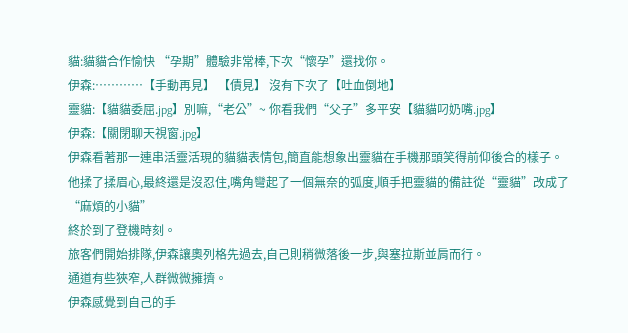貓:貓貓合作愉快 “孕期”體驗非常棒,下次“懷孕”還找你。
伊森:…………【手動再見】 【債見】 沒有下次了【吐血倒地】
靈貓:【貓貓委屈.jpg】別嘛,“老公”~ 你看我們“父子”多平安【貓貓叼奶嘴.jpg】
伊森:【關閉聊天視窗.jpg】
伊森看著那一連串活靈活現的貓貓表情包,簡直能想象出靈貓在手機那頭笑得前仰後合的樣子。
他揉了揉眉心,最終還是沒忍住,嘴角彎起了一個無奈的弧度,順手把靈貓的備註從“靈貓”改成了“麻煩的小貓”
終於到了登機時刻。
旅客們開始排隊,伊森讓奧列格先過去,自己則稍微落後一步,與塞拉斯並肩而行。
通道有些狹窄,人群微微擁擠。
伊森感覺到自己的手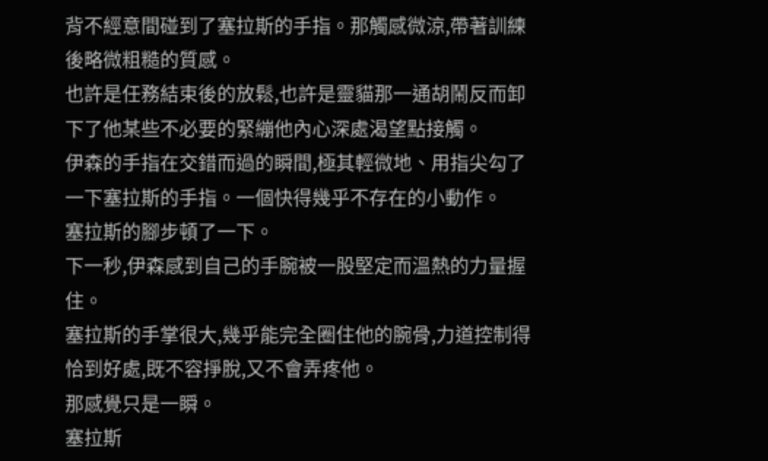背不經意間碰到了塞拉斯的手指。那觸感微涼,帶著訓練後略微粗糙的質感。
也許是任務結束後的放鬆,也許是靈貓那一通胡鬧反而卸下了他某些不必要的緊繃他內心深處渴望點接觸。
伊森的手指在交錯而過的瞬間,極其輕微地、用指尖勾了一下塞拉斯的手指。一個快得幾乎不存在的小動作。
塞拉斯的腳步頓了一下。
下一秒,伊森感到自己的手腕被一股堅定而溫熱的力量握住。
塞拉斯的手掌很大,幾乎能完全圈住他的腕骨,力道控制得恰到好處,既不容掙脫,又不會弄疼他。
那感覺只是一瞬。
塞拉斯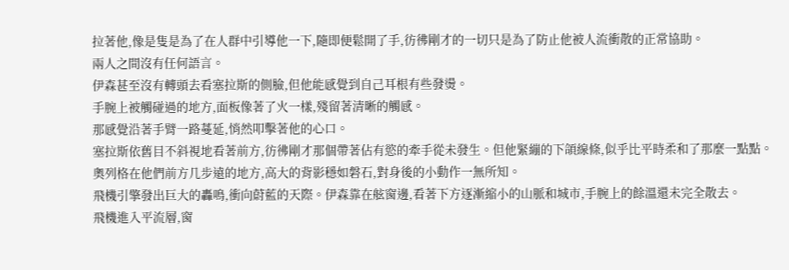拉著他,像是隻是為了在人群中引導他一下,隨即便鬆開了手,彷彿剛才的一切只是為了防止他被人流衝散的正常協助。
兩人之間沒有任何語言。
伊森甚至沒有轉頭去看塞拉斯的側臉,但他能感覺到自己耳根有些發燙。
手腕上被觸碰過的地方,面板像著了火一樣,殘留著清晰的觸感。
那感覺沿著手臂一路蔓延,悄然叩擊著他的心口。
塞拉斯依舊目不斜視地看著前方,彷彿剛才那個帶著佔有慾的牽手從未發生。但他緊繃的下頜線條,似乎比平時柔和了那麼一點點。
奧列格在他們前方几步遠的地方,高大的背影穩如磐石,對身後的小動作一無所知。
飛機引擎發出巨大的轟鳴,衝向蔚藍的天際。伊森靠在舷窗邊,看著下方逐漸縮小的山脈和城市,手腕上的餘溫還未完全散去。
飛機進入平流層,窗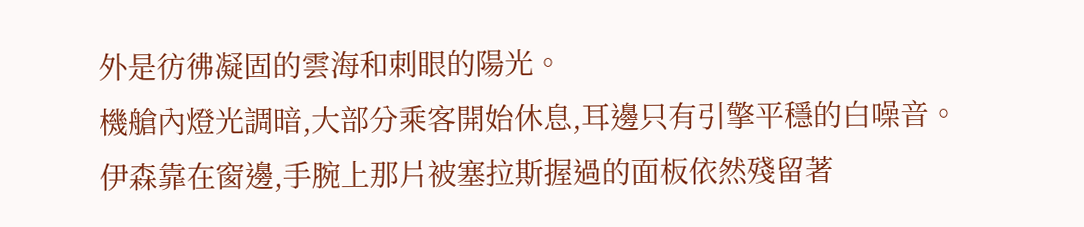外是彷彿凝固的雲海和刺眼的陽光。
機艙內燈光調暗,大部分乘客開始休息,耳邊只有引擎平穩的白噪音。
伊森靠在窗邊,手腕上那片被塞拉斯握過的面板依然殘留著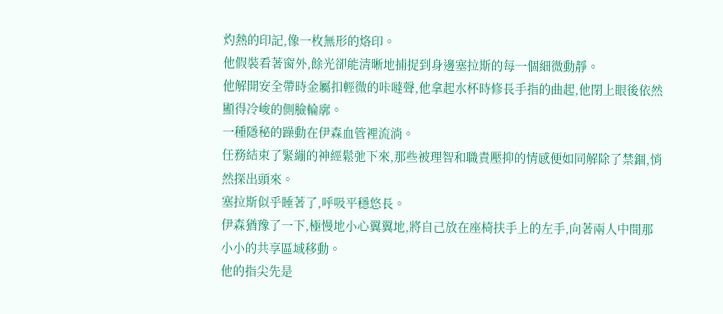灼熱的印記,像一枚無形的烙印。
他假裝看著窗外,餘光卻能清晰地捕捉到身邊塞拉斯的每一個細微動靜。
他解開安全帶時金屬扣輕微的咔噠聲,他拿起水杯時修長手指的曲起,他閉上眼後依然顯得冷峻的側臉輪廓。
一種隱秘的躁動在伊森血管裡流淌。
任務結束了緊繃的神經鬆弛下來,那些被理智和職責壓抑的情感便如同解除了禁錮,悄然探出頭來。
塞拉斯似乎睡著了,呼吸平穩悠長。
伊森猶豫了一下,極慢地小心翼翼地,將自己放在座椅扶手上的左手,向著兩人中間那小小的共享區域移動。
他的指尖先是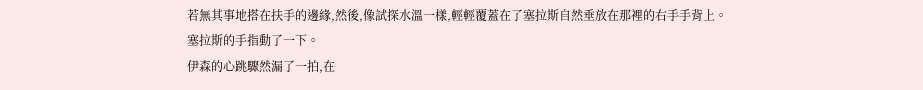若無其事地搭在扶手的邊緣,然後,像試探水溫一樣,輕輕覆蓋在了塞拉斯自然垂放在那裡的右手手背上。
塞拉斯的手指動了一下。
伊森的心跳驟然漏了一拍,在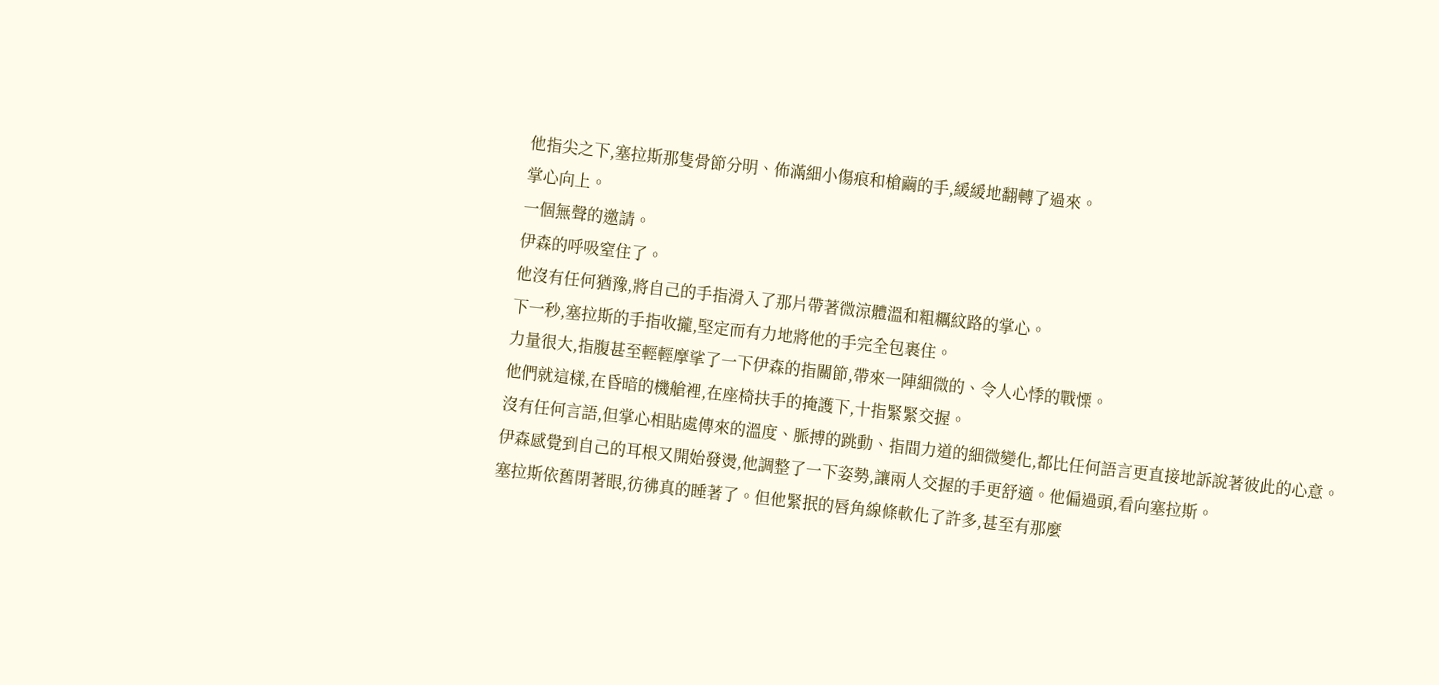他指尖之下,塞拉斯那隻骨節分明、佈滿細小傷痕和槍繭的手,緩緩地翻轉了過來。
掌心向上。
一個無聲的邀請。
伊森的呼吸窒住了。
他沒有任何猶豫,將自己的手指滑入了那片帶著微涼體溫和粗糲紋路的掌心。
下一秒,塞拉斯的手指收攏,堅定而有力地將他的手完全包裹住。
力量很大,指腹甚至輕輕摩挲了一下伊森的指關節,帶來一陣細微的、令人心悸的戰慄。
他們就這樣,在昏暗的機艙裡,在座椅扶手的掩護下,十指緊緊交握。
沒有任何言語,但掌心相貼處傳來的溫度、脈搏的跳動、指間力道的細微變化,都比任何語言更直接地訴說著彼此的心意。
伊森感覺到自己的耳根又開始發燙,他調整了一下姿勢,讓兩人交握的手更舒適。他偏過頭,看向塞拉斯。
塞拉斯依舊閉著眼,彷彿真的睡著了。但他緊抿的唇角線條軟化了許多,甚至有那麼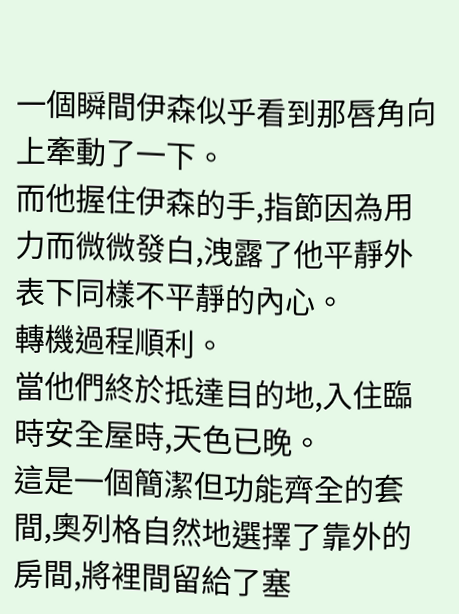一個瞬間伊森似乎看到那唇角向上牽動了一下。
而他握住伊森的手,指節因為用力而微微發白,洩露了他平靜外表下同樣不平靜的內心。
轉機過程順利。
當他們終於抵達目的地,入住臨時安全屋時,天色已晚。
這是一個簡潔但功能齊全的套間,奧列格自然地選擇了靠外的房間,將裡間留給了塞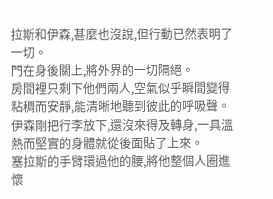拉斯和伊森,甚麼也沒說,但行動已然表明了一切。
門在身後關上,將外界的一切隔絕。
房間裡只剩下他們兩人,空氣似乎瞬間變得粘稠而安靜,能清晰地聽到彼此的呼吸聲。
伊森剛把行李放下,還沒來得及轉身,一具溫熱而堅實的身體就從後面貼了上來。
塞拉斯的手臂環過他的腰,將他整個人圈進懷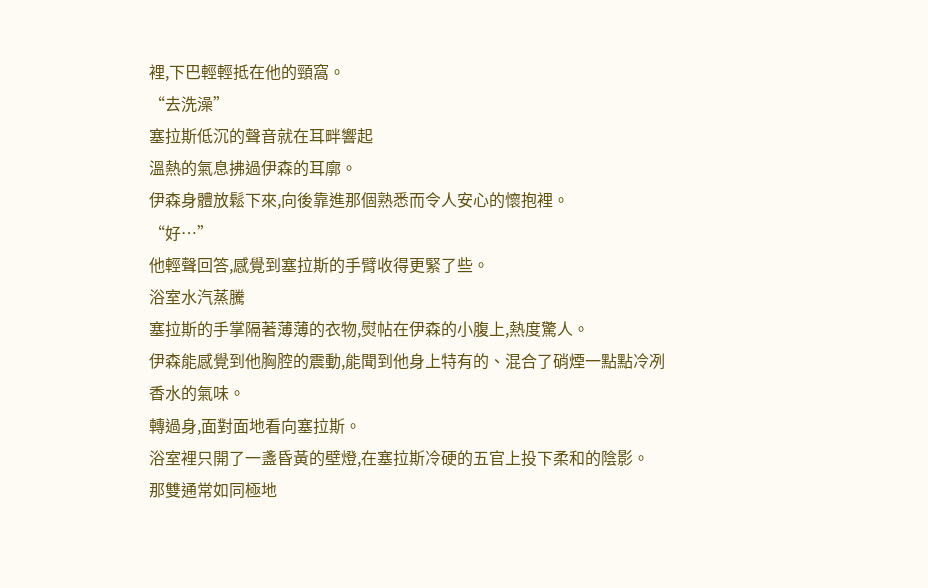裡,下巴輕輕抵在他的頸窩。
“去洗澡”
塞拉斯低沉的聲音就在耳畔響起
溫熱的氣息拂過伊森的耳廓。
伊森身體放鬆下來,向後靠進那個熟悉而令人安心的懷抱裡。
“好…”
他輕聲回答,感覺到塞拉斯的手臂收得更緊了些。
浴室水汽蒸騰
塞拉斯的手掌隔著薄薄的衣物,熨帖在伊森的小腹上,熱度驚人。
伊森能感覺到他胸腔的震動,能聞到他身上特有的、混合了硝煙一點點冷冽香水的氣味。
轉過身,面對面地看向塞拉斯。
浴室裡只開了一盞昏黃的壁燈,在塞拉斯冷硬的五官上投下柔和的陰影。
那雙通常如同極地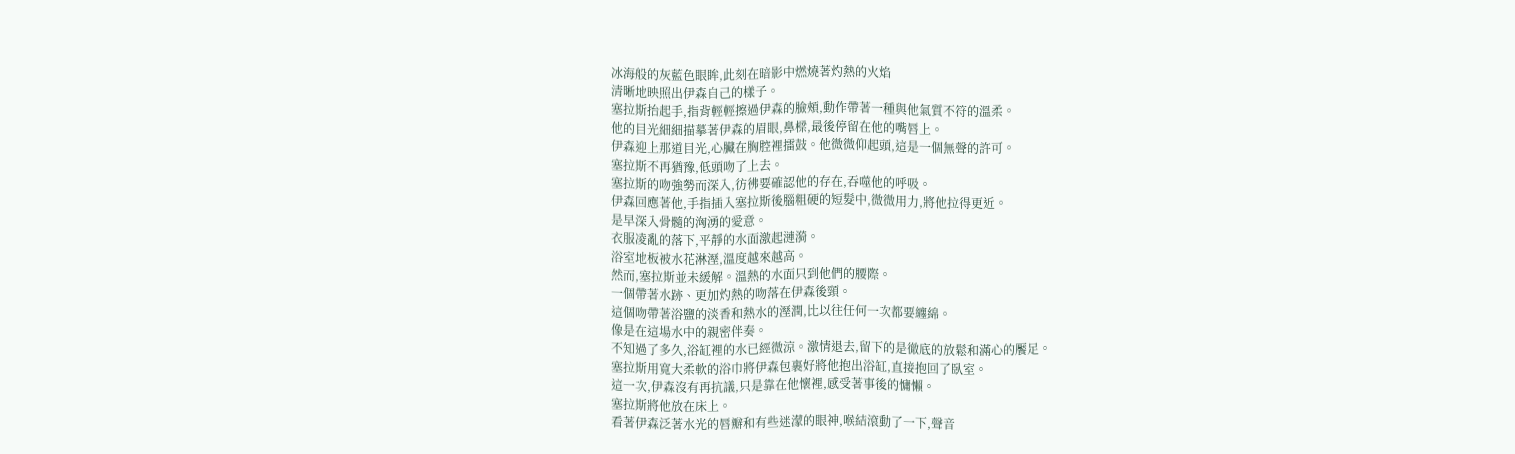冰海般的灰藍色眼眸,此刻在暗影中燃燒著灼熱的火焰
清晰地映照出伊森自己的樣子。
塞拉斯抬起手,指背輕輕擦過伊森的臉頰,動作帶著一種與他氣質不符的溫柔。
他的目光細細描摹著伊森的眉眼,鼻樑,最後停留在他的嘴唇上。
伊森迎上那道目光,心臟在胸腔裡擂鼓。他微微仰起頭,這是一個無聲的許可。
塞拉斯不再猶豫,低頭吻了上去。
塞拉斯的吻強勢而深入,彷彿要確認他的存在,吞噬他的呼吸。
伊森回應著他,手指插入塞拉斯後腦粗硬的短髮中,微微用力,將他拉得更近。
是早深入骨髓的洶湧的愛意。
衣服凌亂的落下,平靜的水面激起漣漪。
浴室地板被水花淋溼,溫度越來越高。
然而,塞拉斯並未緩解。溫熱的水面只到他們的腰際。
一個帶著水跡、更加灼熱的吻落在伊森後頸。
這個吻帶著浴鹽的淡香和熱水的溼潤,比以往任何一次都要纏綿。
像是在這場水中的親密伴奏。
不知過了多久,浴缸裡的水已經微涼。激情退去,留下的是徹底的放鬆和滿心的饜足。
塞拉斯用寬大柔軟的浴巾將伊森包裹好將他抱出浴缸,直接抱回了臥室。
這一次,伊森沒有再抗議,只是靠在他懷裡,感受著事後的慵懶。
塞拉斯將他放在床上。
看著伊森泛著水光的唇瓣和有些迷濛的眼神,喉結滾動了一下,聲音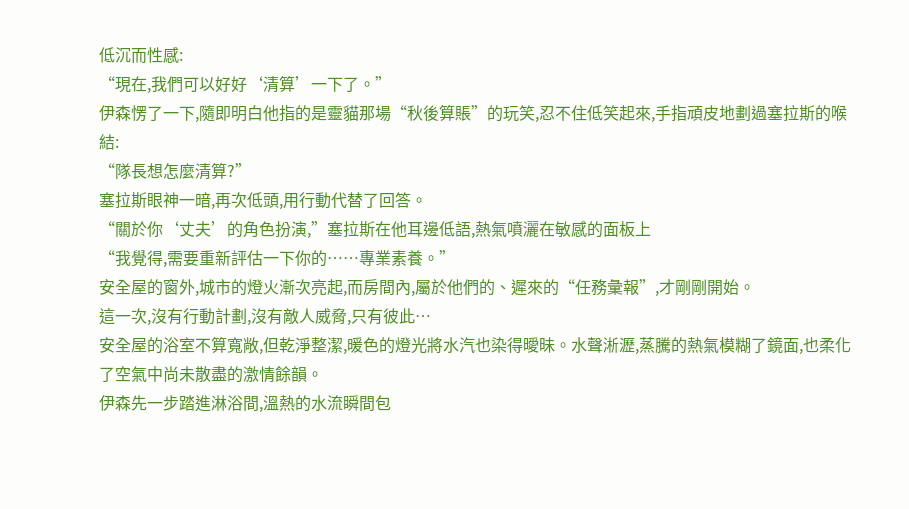低沉而性感:
“現在,我們可以好好‘清算’一下了。”
伊森愣了一下,隨即明白他指的是靈貓那場“秋後算賬”的玩笑,忍不住低笑起來,手指頑皮地劃過塞拉斯的喉結:
“隊長想怎麼清算?”
塞拉斯眼神一暗,再次低頭,用行動代替了回答。
“關於你‘丈夫’的角色扮演,”塞拉斯在他耳邊低語,熱氣噴灑在敏感的面板上
“我覺得,需要重新評估一下你的……專業素養。”
安全屋的窗外,城市的燈火漸次亮起,而房間內,屬於他們的、遲來的“任務彙報”,才剛剛開始。
這一次,沒有行動計劃,沒有敵人威脅,只有彼此…
安全屋的浴室不算寬敞,但乾淨整潔,暖色的燈光將水汽也染得曖昧。水聲淅瀝,蒸騰的熱氣模糊了鏡面,也柔化了空氣中尚未散盡的激情餘韻。
伊森先一步踏進淋浴間,溫熱的水流瞬間包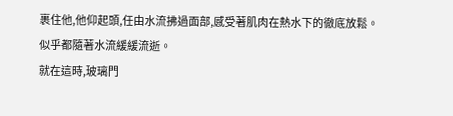裹住他,他仰起頭,任由水流拂過面部,感受著肌肉在熱水下的徹底放鬆。
似乎都隨著水流緩緩流逝。
就在這時,玻璃門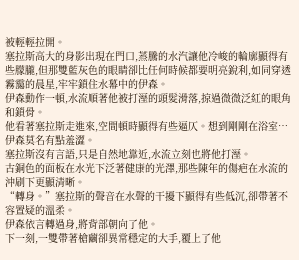被輕輕拉開。
塞拉斯高大的身影出現在門口,蒸騰的水汽讓他冷峻的輪廓顯得有些朦朧,但那雙藍灰色的眼睛卻比任何時候都要明亮銳利,如同穿透霧靄的晨星,牢牢鎖住水幕中的伊森。
伊森動作一頓,水流順著他被打溼的頭髮滑落,掠過微微泛紅的眼角和鎖骨。
他看著塞拉斯走進來,空間頓時顯得有些逼仄。想到剛剛在浴室…伊森莫名有點羞澀。
塞拉斯沒有言語,只是自然地靠近,水流立刻也將他打溼。
古銅色的面板在水光下泛著健康的光澤,那些陳年的傷疤在水流的沖刷下更顯清晰。
“轉身。”塞拉斯的聲音在水聲的干擾下顯得有些低沉,卻帶著不容置疑的溫柔。
伊森依言轉過身,將背部朝向了他。
下一刻,一雙帶著槍繭卻異常穩定的大手,覆上了他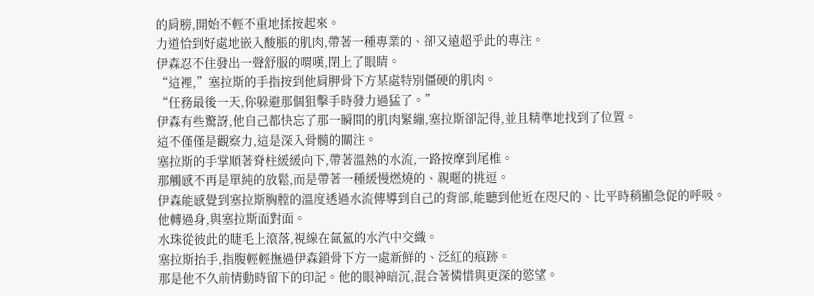的肩膀,開始不輕不重地揉按起來。
力道恰到好處地嵌入酸脹的肌肉,帶著一種專業的、卻又遠超乎此的專注。
伊森忍不住發出一聲舒服的喟嘆,閉上了眼睛。
“這裡,”塞拉斯的手指按到他肩胛骨下方某處特別僵硬的肌肉。
“任務最後一天,你躲避那個狙擊手時發力過猛了。”
伊森有些驚訝,他自己都快忘了那一瞬間的肌肉緊繃,塞拉斯卻記得,並且精準地找到了位置。
這不僅僅是觀察力,這是深入骨髓的關注。
塞拉斯的手掌順著脊柱緩緩向下,帶著溫熱的水流,一路按摩到尾椎。
那觸感不再是單純的放鬆,而是帶著一種緩慢燃燒的、親暱的挑逗。
伊森能感覺到塞拉斯胸膛的溫度透過水流傳導到自己的背部,能聽到他近在咫尺的、比平時稍顯急促的呼吸。
他轉過身,與塞拉斯面對面。
水珠從彼此的睫毛上滾落,視線在氤氳的水汽中交織。
塞拉斯抬手,指腹輕輕撫過伊森鎖骨下方一處新鮮的、泛紅的痕跡。
那是他不久前情動時留下的印記。他的眼神暗沉,混合著憐惜與更深的慾望。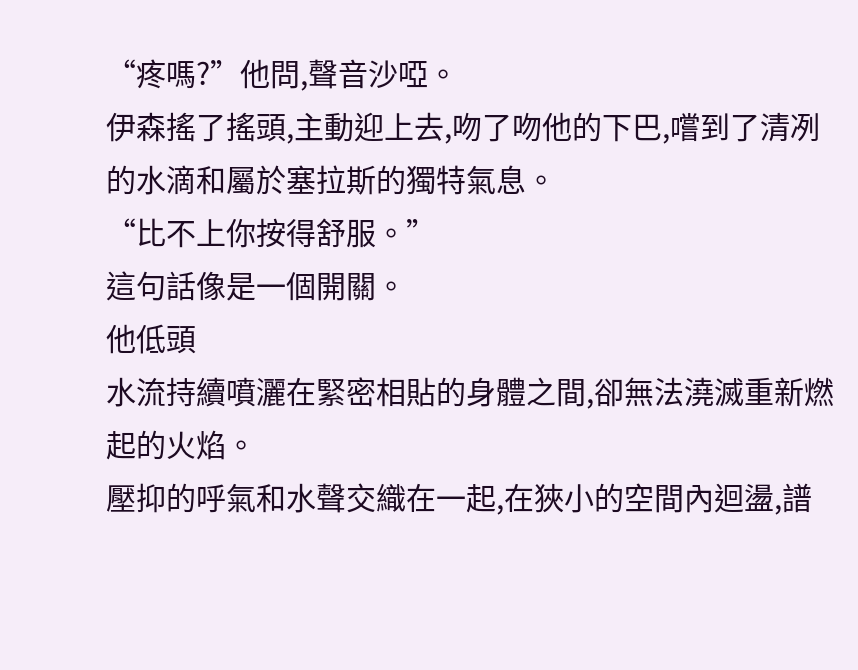“疼嗎?”他問,聲音沙啞。
伊森搖了搖頭,主動迎上去,吻了吻他的下巴,嚐到了清冽的水滴和屬於塞拉斯的獨特氣息。
“比不上你按得舒服。”
這句話像是一個開關。
他低頭
水流持續噴灑在緊密相貼的身體之間,卻無法澆滅重新燃起的火焰。
壓抑的呼氣和水聲交織在一起,在狹小的空間內迴盪,譜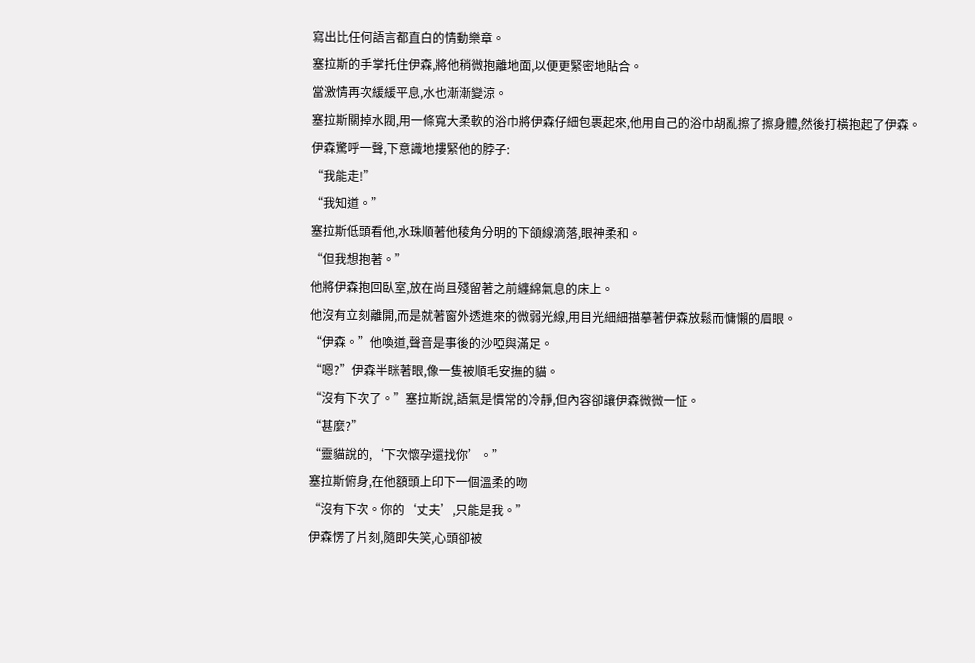寫出比任何語言都直白的情動樂章。
塞拉斯的手掌托住伊森,將他稍微抱離地面,以便更緊密地貼合。
當激情再次緩緩平息,水也漸漸變涼。
塞拉斯關掉水閥,用一條寬大柔軟的浴巾將伊森仔細包裹起來,他用自己的浴巾胡亂擦了擦身體,然後打橫抱起了伊森。
伊森驚呼一聲,下意識地摟緊他的脖子:
“我能走!”
“我知道。”
塞拉斯低頭看他,水珠順著他稜角分明的下頜線滴落,眼神柔和。
“但我想抱著。”
他將伊森抱回臥室,放在尚且殘留著之前纏綿氣息的床上。
他沒有立刻離開,而是就著窗外透進來的微弱光線,用目光細細描摹著伊森放鬆而慵懶的眉眼。
“伊森。”他喚道,聲音是事後的沙啞與滿足。
“嗯?”伊森半眯著眼,像一隻被順毛安撫的貓。
“沒有下次了。”塞拉斯說,語氣是慣常的冷靜,但內容卻讓伊森微微一怔。
“甚麼?”
“靈貓說的,‘下次懷孕還找你’。”
塞拉斯俯身,在他額頭上印下一個溫柔的吻
“沒有下次。你的‘丈夫’,只能是我。”
伊森愣了片刻,隨即失笑,心頭卻被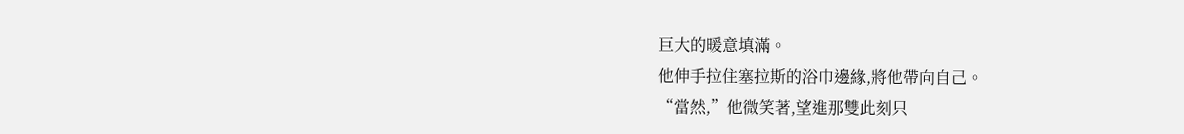巨大的暖意填滿。
他伸手拉住塞拉斯的浴巾邊緣,將他帶向自己。
“當然,”他微笑著,望進那雙此刻只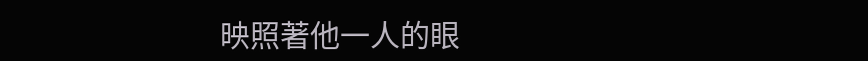映照著他一人的眼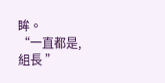眸。
“一直都是,組長 ”